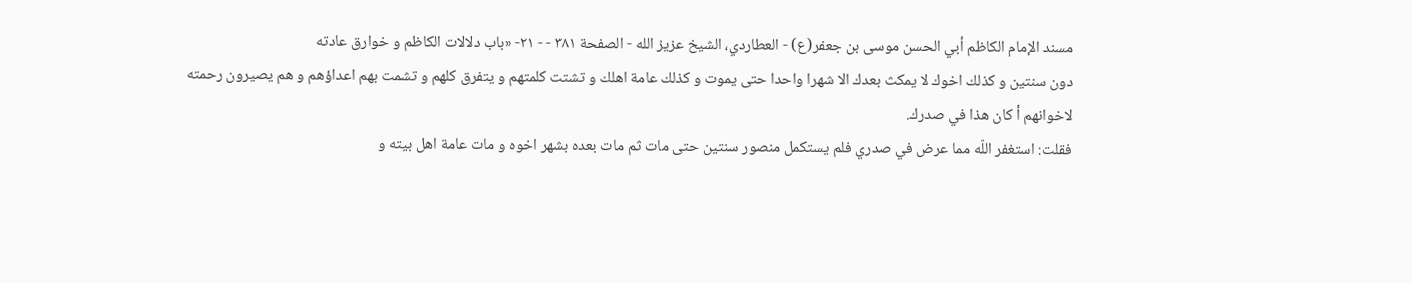مسند الإمام الكاظم أبي الحسن موسى بن جعفر(ع) - العطاردي، الشيخ عزيز الله - الصفحة ٣٨١ - - ٢١- «باب دلالات الكاظم و خوارق عادته
دون سنتين و كذلك اخوك لا يمكث بعدك الا شهرا واحدا حتى يموت و كذلك عامة اهلك و تشتت كلمتهم و يتفرق كلهم و تشمت بهم اعداؤهم و هم يصيرون رحمته لاخوانهم أ كان هذا في صدرك.
فقلت: استغفر اللّه مما عرض في صدري فلم يستكمل منصور سنتين حتى مات ثم مات بعده بشهر اخوه و مات عامة اهل بيته و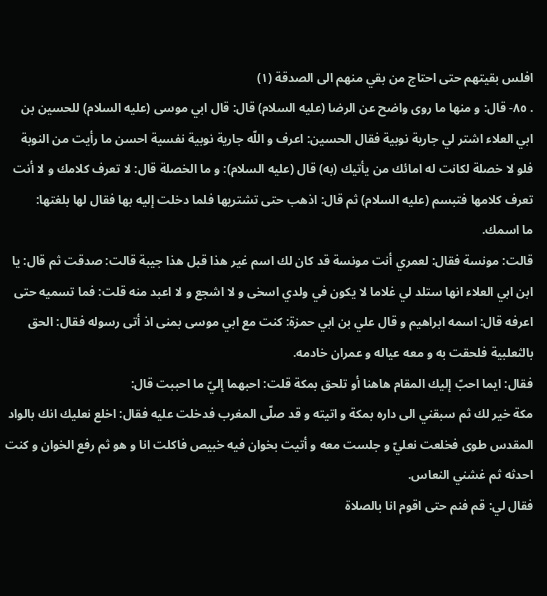افلس بقيتهم حتى احتاج من بقي منهم الى الصدقة (١)
. ٨٥- قال: و منها ما روى واضح عن الرضا (عليه السلام) قال: قال ابي موسى (عليه السلام) للحسين بن ابي العلاء اشتر لي جارية نوبية فقال الحسين: اعرف و اللّه جارية نوبية نفسية احسن ما رأيت من النوبة فلو لا خصلة لكانت له امائك من يأتيك (به) قال (عليه السلام): و ما الخصلة قال: لا تعرف كلامك و لا أنت تعرف كلامها فتبسم (عليه السلام) ثم قال: اذهب حتى تشتريها فلما دخلت إليه بها فقال لها بلغتها:
ما اسمك.
قالت: مونسة فقال: لعمري أنت مونسة قد كان لك اسم غير هذا قبل هذا جيبة قالت: صدقت ثم قال: يا ابن ابي العلاء انها ستلد لي غلاما لا يكون في ولدي اسخى و لا اشجع و لا اعبد منه قلت: فما تسميه حتى اعرفه قال: اسمه ابراهيم و قال علي بن ابي حمزة: كنت مع ابي موسى بمنى اذ أتى رسوله فقال: الحق بالثعلبية فلحقت به و معه عياله و عمران خادمه.
فقال: ايما احبّ إليك المقام هاهنا أو تلحق بمكة قلت: احبهما إليّ ما احببت قال:
مكة خير لك ثم سبقني الى داره بمكة و اتيته و قد صلّى المغرب فدخلت عليه فقال: اخلع نعليك انك بالواد المقدس طوى فخلعت نعليّ و جلست معه و أتيت بخوان فيه خبيص فاكلت انا و هو ثم رفع الخوان و كنت احدثه ثم غشني النعاس.
فقال لي: قم فنم حتى اقوم انا بالصلاة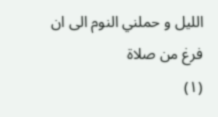الليل و حملني النوم الى ان فرغ من صلاة
(١)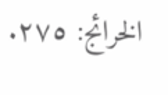الخرائج: ٢٧٥.